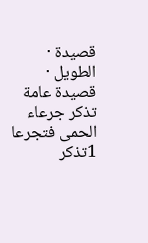قصيدة · الطويل · قصيدة عامة
تذكر جرعاء الحمى فتجرعا
1تذكر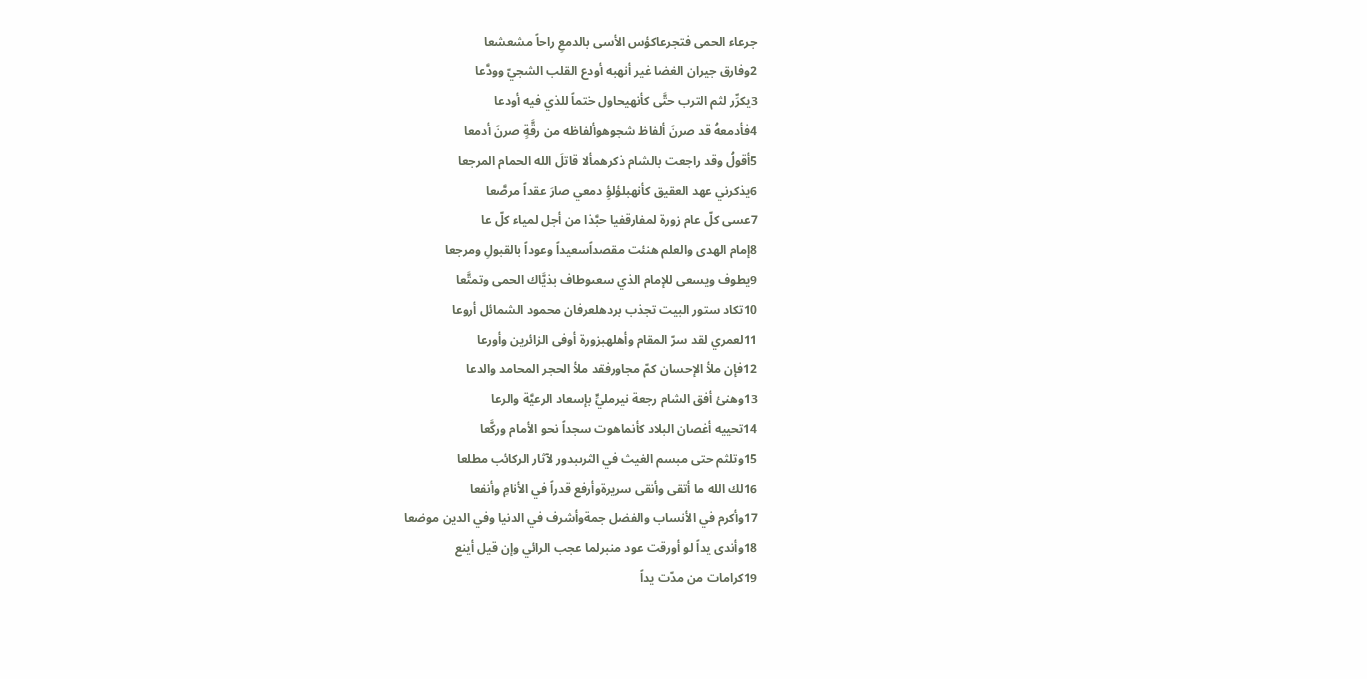جرعاء الحمى فتجرعاكؤس الأسى بالدمعِ راحاً مشعشعا
2وفارق جيران الغضا غير أنهبه أودع القلب الشجيّ وودَّعا
3يكرِّر لثم الترب حتَّى كأنهيحاول ختماً للذي فيه أودعا
4فأدمعهُ قد صرنَ ألفاظ شجوهوألفاظه من رقَّةٍ صرنَ أدمعا
5أقولُ وقد راجعت بالشام ذكرهمألا قاتلَ الله الحمام المرجعا
6يذكرني عهد العقيق كأنهبلؤلؤِ دمعي صارَ عقداً مرصَّعا
7عسى كلّ عام زورة لمفارقفيا حبَّذا من أجل لمياء كلّ عا
8إمام الهدى والعلم هنئت مقصداًسعيداً وعوداً بالقبولِ ومرجعا
9يطوف ويسعى للإمام الذي سعىوطاف بذيَّاك الحمى وتمتَّعا
10تكاد ستور البيت تجذب بردهلعرفان محمود الشمائل أروعا
11لعمري لقد سرّ المقام وأهلهبزورة أوفى الزائرين وأورعا
12فإن ملأ الإحسان كمّ مجاورفقد ملأ الحجر المحامد والدعا
13وهنئ أفق الشام رجعة نيرمليٍّ بإسعاد الرعيَّة والرعا
14تحييه أغصان البلاد كأنماهوت سجداً نحو الأمام وركَّعا
15وتلثم حتى مبسم الغيث في الثرىبدور لآثار الركائب مطلعا
16لك الله ما أتقى وأنقى سريرةوأرفع قدراً في الأنامِ وأنفعا
17وأكرم في الأنساب والفضل جمةوأشرف في الدنيا وفي الدين موضعا
18وأندى يداً لو أورقت عود منبرلما عجب الرائي وإن قيل أينع
19كرامات من مدّت يداً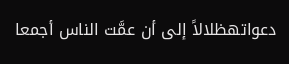دعواتهظلالاً إلى أن عمَّت الناس أجمعا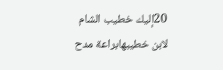20إليك خطيب الشام لابن خطيبهابراعة مدح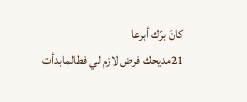كانَ برّك أبرعا
21مديحك فرض لازم لي فطالمابدأت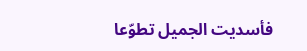فأسديت الجميل تطوّعا